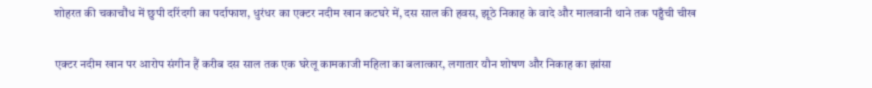शोहरत की चकाचौंध में छुपी दरिंदगी का पर्दाफाश, धुरंधर का एक्टर नदीम खान कटघरे में, दस साल की हवस, झूठे निकाह के वादे और मालवानी थाने तक पहुँची चीख

एक्टर नदीम खान पर आरोप संगीन हैं करीब दस साल तक एक घरेलू कामकाजी महिला का बलात्कार, लगातार यौन शोषण और निकाह का झांसा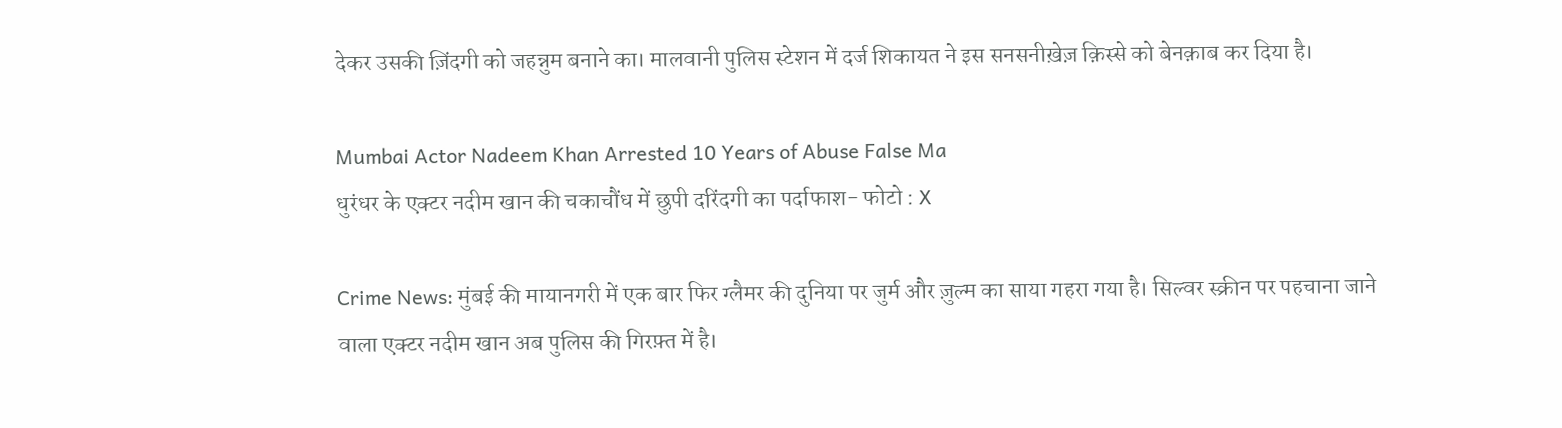देकर उसकी ज़िंदगी को जहन्नुम बनाने का। मालवानी पुलिस स्टेशन में दर्ज शिकायत ने इस सनसनीख़ेज़ क़िस्से को बेनक़ाब कर दिया है।

Mumbai Actor Nadeem Khan Arrested 10 Years of Abuse False Ma
धुरंधर के एक्टर नदीम खान की चकाचौंध में छुपी दरिंदगी का पर्दाफाश- फोटो : X

Crime News: मुंबई की मायानगरी में एक बार फिर ग्लैमर की दुनिया पर जुर्म और ज़ुल्म का साया गहरा गया है। सिल्वर स्क्रीन पर पहचाना जाने वाला एक्टर नदीम खान अब पुलिस की गिरफ़्त में है।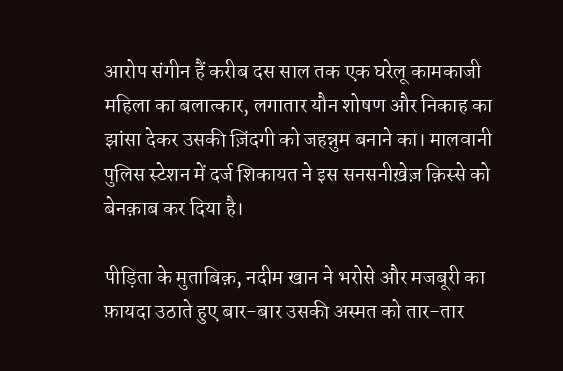आरोप संगीन हैं करीब दस साल तक एक घरेलू कामकाजी महिला का बलात्कार, लगातार यौन शोषण और निकाह का झांसा देकर उसकी ज़िंदगी को जहन्नुम बनाने का। मालवानी पुलिस स्टेशन में दर्ज शिकायत ने इस सनसनीख़ेज़ क़िस्से को बेनक़ाब कर दिया है।

पीड़िता के मुताबिक़, नदीम खान ने भरोसे और मजबूरी का फ़ायदा उठाते हुए बार-बार उसकी अस्मत को तार-तार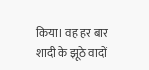किया। वह हर बार शादी के झूठे वादों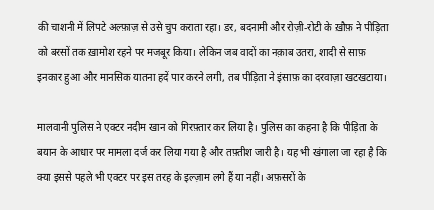की चाशनी में लिपटे अल्फ़ाज़ से उसे चुप कराता रहा। डर, बदनामी और रोज़ी-रोटी के ख़ौफ़ ने पीड़िता को बरसों तक ख़ामोश रहने पर मजबूर किया। लेकिन जब वादों का नक़ाब उतरा, शादी से साफ़ इनकार हुआ और मानसिक यातना हदें पार करने लगी, तब पीड़िता ने इंसाफ़ का दरवाज़ा खटखटाया।

मालवानी पुलिस ने एक्टर नदीम खान को गिरफ़्तार कर लिया है। पुलिस का कहना है कि पीड़िता के बयान के आधार पर मामला दर्ज कर लिया गया है और तफ़्तीश जारी है। यह भी खंगाला जा रहा है कि क्या इससे पहले भी एक्टर पर इस तरह के इल्ज़ाम लगे हैं या नहीं। अफ़सरों के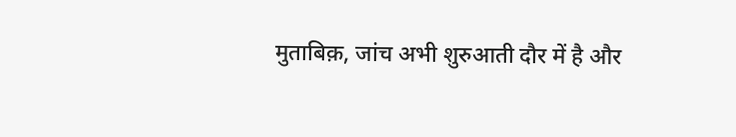मुताबिक़, जांच अभी शुरुआती दौर में है और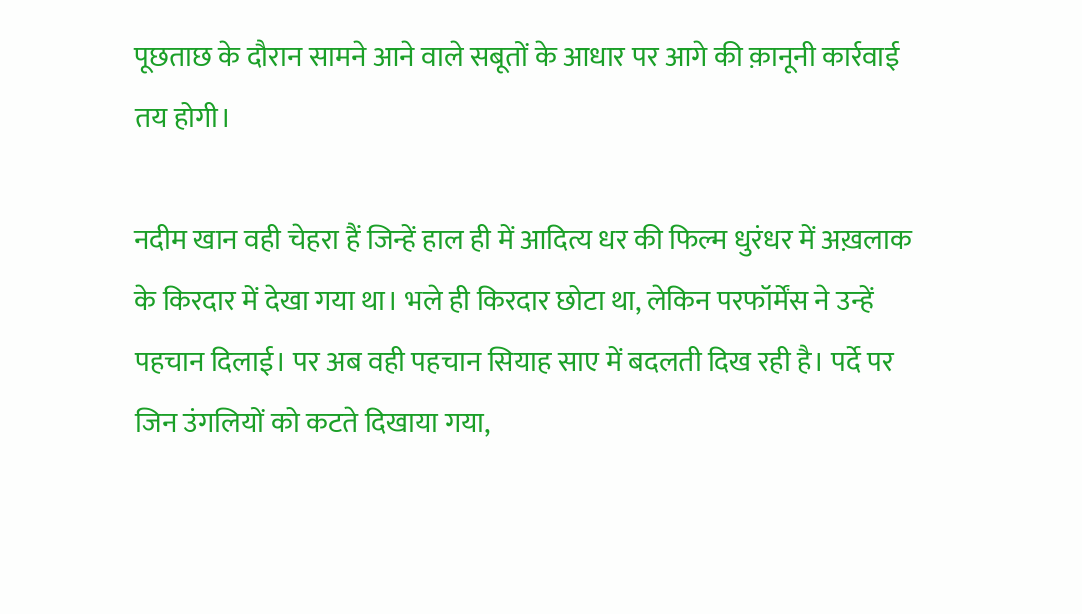पूछताछ के दौरान सामने आने वाले सबूतों के आधार पर आगे की क़ानूनी कार्रवाई तय होगी।

नदीम खान वही चेहरा हैं जिन्हें हाल ही में आदित्य धर की फिल्म धुरंधर में अख़लाक के किरदार में देखा गया था। भले ही किरदार छोटा था, लेकिन परफॉर्मेंस ने उन्हें पहचान दिलाई। पर अब वही पहचान सियाह साए में बदलती दिख रही है। पर्दे पर जिन उंगलियों को कटते दिखाया गया,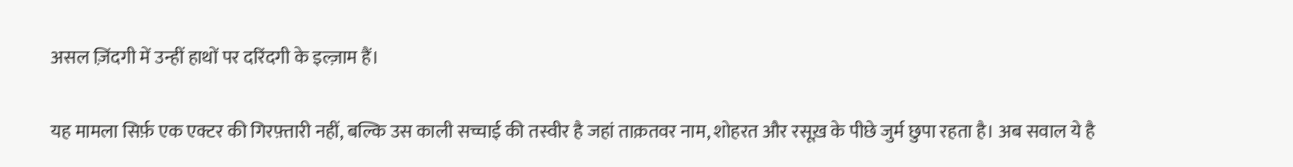असल ज़िंदगी में उन्हीं हाथों पर दरिंदगी के इल्ज़ाम हैं।

यह मामला सिर्फ़ एक एक्टर की गिरफ़्तारी नहीं, बल्कि उस काली सच्चाई की तस्वीर है जहां ताक़तवर नाम, शोहरत और रसूख़ के पीछे जुर्म छुपा रहता है। अब सवाल ये है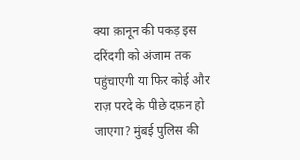क्या क़ानून की पकड़ इस दरिंदगी को अंजाम तक पहुंचाएगी या फिर कोई और राज़ परदे के पीछे दफ़न हो जाएगा? मुंबई पुलिस की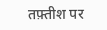तफ़्तीश पर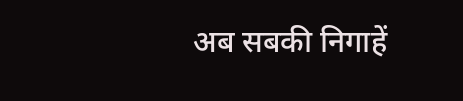अब सबकी निगाहें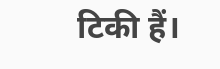टिकी हैं।